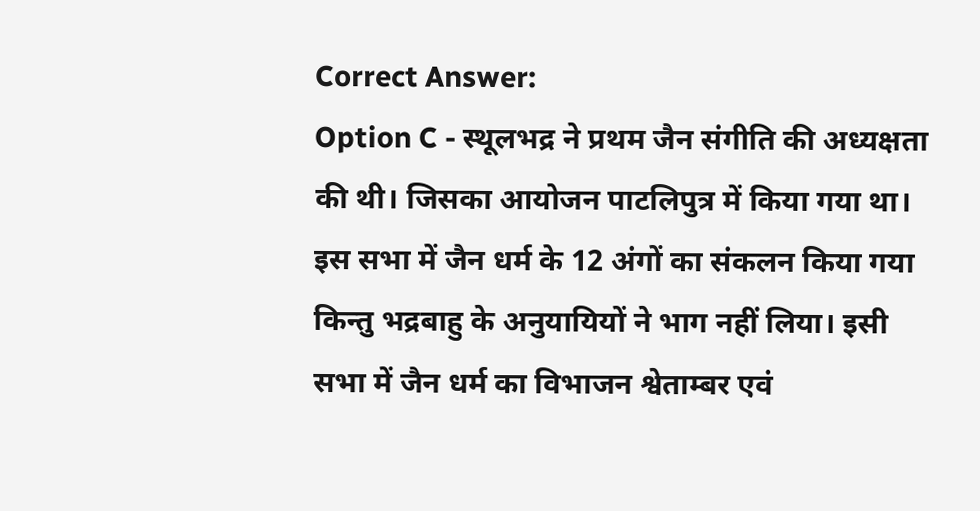Correct Answer:
Option C - स्थूलभद्र ने प्रथम जैन संगीति की अध्यक्षता की थी। जिसका आयोजन पाटलिपुत्र में किया गया था। इस सभा में जैन धर्म के 12 अंगों का संकलन किया गया किन्तु भद्रबाहु के अनुयायियों ने भाग नहीं लिया। इसी सभा में जैन धर्म का विभाजन श्वेताम्बर एवं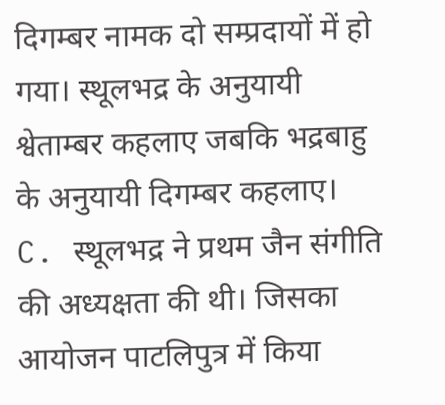दिगम्बर नामक दो सम्प्रदायों में हो गया। स्थूलभद्र के अनुयायी श्वेताम्बर कहलाए जबकि भद्रबाहु के अनुयायी दिगम्बर कहलाए।
C. स्थूलभद्र ने प्रथम जैन संगीति की अध्यक्षता की थी। जिसका आयोजन पाटलिपुत्र में किया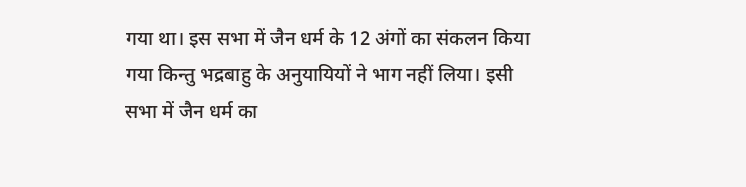गया था। इस सभा में जैन धर्म के 12 अंगों का संकलन किया गया किन्तु भद्रबाहु के अनुयायियों ने भाग नहीं लिया। इसी सभा में जैन धर्म का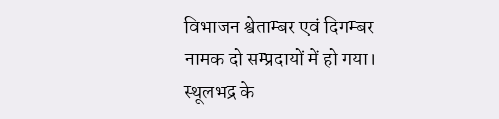विभाजन श्वेताम्बर एवं दिगम्बर नामक दो सम्प्रदायों में हो गया। स्थूलभद्र के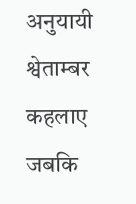अनुयायी श्वेताम्बर कहलाए जबकि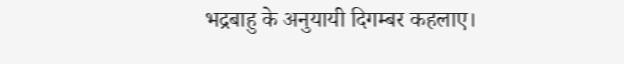भद्रबाहु के अनुयायी दिगम्बर कहलाए।